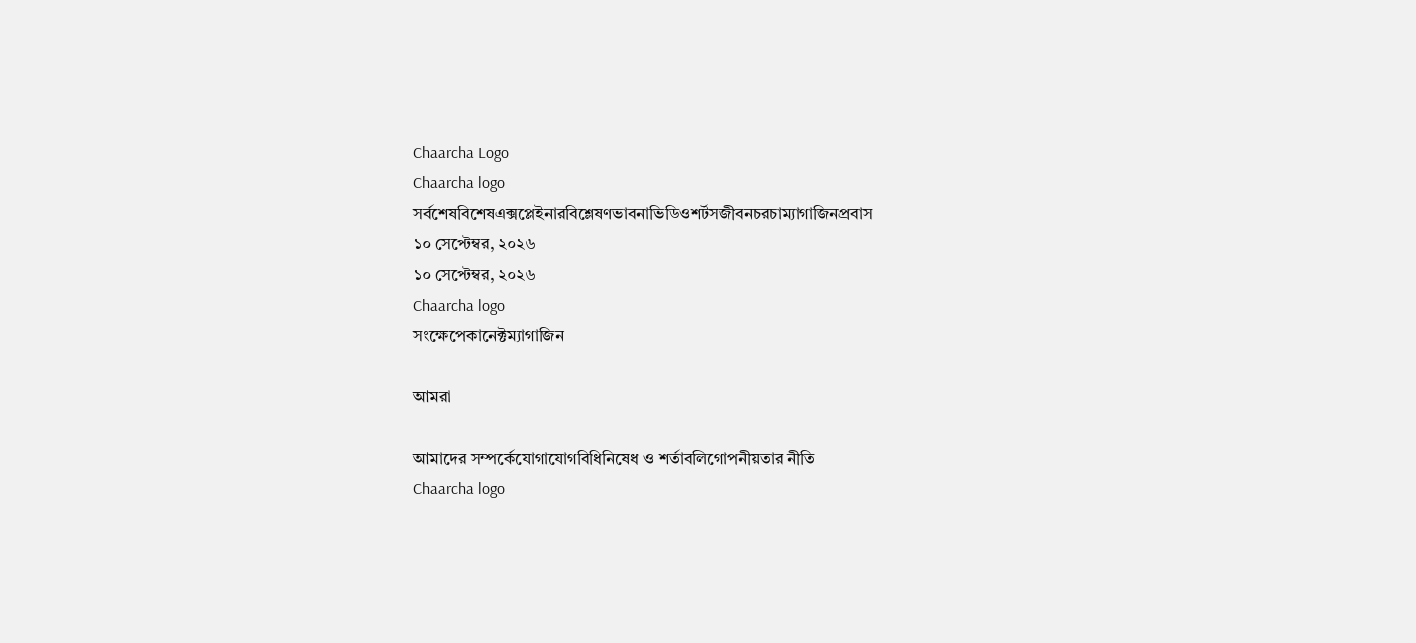Chaarcha Logo
Chaarcha logo
সর্বশেষবিশেষএক্সপ্লেইনারবিশ্লেষণভাবনাভিডিওশর্টসজীবনচরচাম্যাগাজিনপ্রবাস
১০ সেপ্টেম্বর, ২০২৬
১০ সেপ্টেম্বর, ২০২৬
Chaarcha logo
সংক্ষেপেকানেক্টম্যাগাজিন

আমরা

আমাদের সম্পর্কেযোগাযোগবিধিনিষেধ ও শর্তাবলিগোপনীয়তার নীতি
Chaarcha logo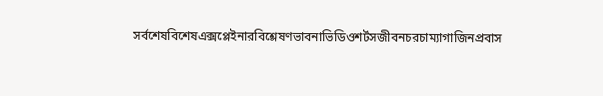সর্বশেষবিশেষএক্সপ্লেইনারবিশ্লেষণভাবনাভিডিওশর্টসজীবনচরচাম্যাগাজিনপ্রবাস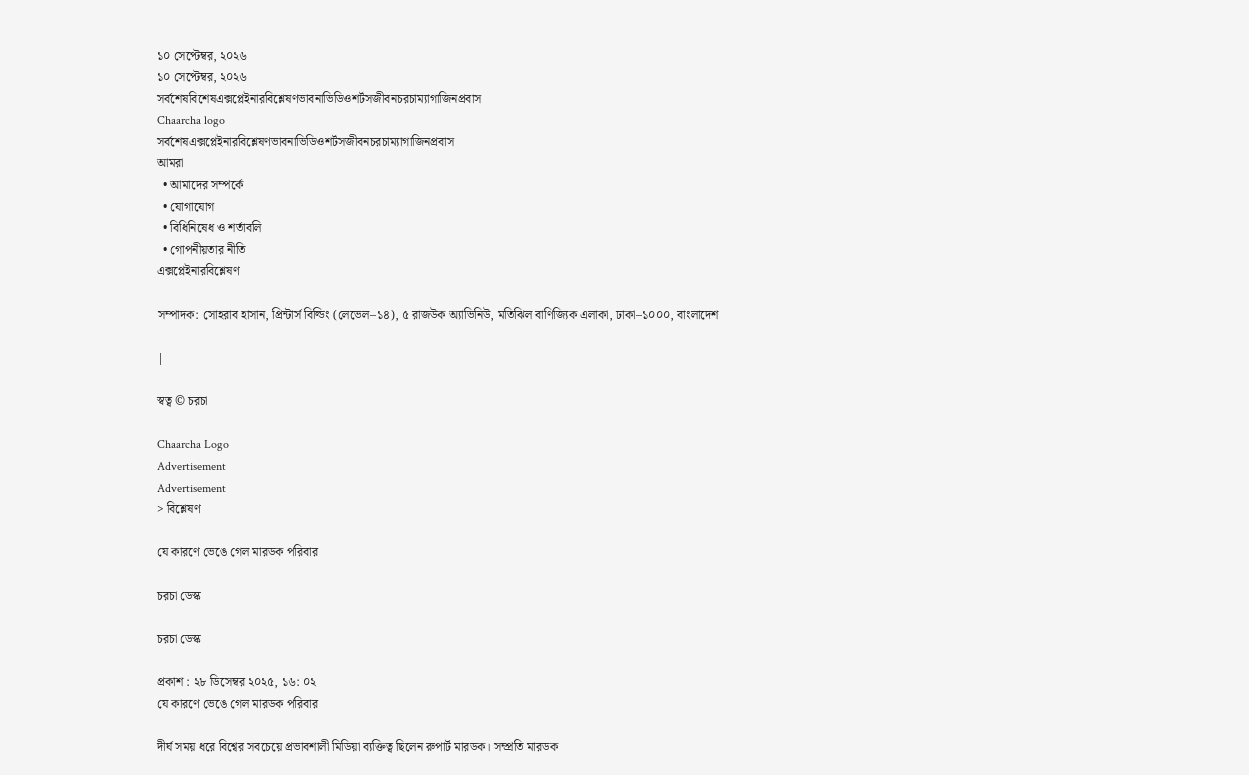১০ সেপ্টেম্বর, ২০২৬
১০ সেপ্টেম্বর, ২০২৬
সর্বশেষবিশেষএক্সপ্লেইনারবিশ্লেষণভাবনাভিডিওশর্টসজীবনচরচাম্যাগাজিনপ্রবাস
Chaarcha logo
সর্বশেষএক্সপ্লেইনারবিশ্লেষণভাবনাভিডিওশর্টসজীবনচরচাম্যাগাজিনপ্রবাস
আমরা
  • আমাদের সম্পর্কে
  • যোগাযোগ
  • বিধিনিষেধ ও শর্তাবলি
  • গোপনীয়তার নীতি
এক্সপ্লেইনারবিশ্লেষণ

সম্পাদক: সোহরাব হাসান, প্রিন্টার্স বিল্ডিং (লেভেল–১৪), ৫ রাজউক অ্যাভিনিউ, মতিঝিল বাণিজ্যিক এলাকা, ঢাকা–১০০০, বাংলাদেশ

|

স্বত্ব © চরচা

Chaarcha Logo
Advertisement
Advertisement
> বিশ্লেষণ

যে কারণে ভেঙে গেল মারডক পরিবার

চরচা ডেস্ক

চরচা ডেস্ক

প্রকাশ : ২৮ ডিসেম্বর ২০২৫, ১৬: ০২
যে কারণে ভেঙে গেল মারডক পরিবার

দীর্ঘ সময় ধরে বিশ্বের সবচেয়ে প্রভাবশালী মিডিয়া ব্যক্তিত্ব ছিলেন রুপার্ট মারডক। সম্প্রতি মারডক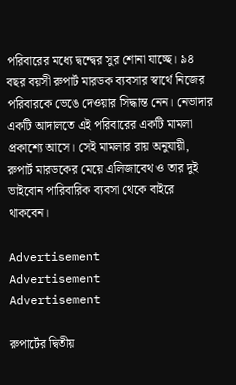পরিবারের মধ্যে দ্বন্দ্বের সুর শোনা যাচ্ছে। ৯৪ বছর বয়সী রুপার্ট মারডক ব্যবসার স্বার্থে নিজের পরিবারকে ভেঙে দেওয়ার সিদ্ধান্ত নেন। নেভাদার একটি আদালতে এই পরিবারের একটি মামলা প্রকাশ্যে আসে। সেই মামলার রায় অনুযায়ী, রুপার্ট মারডকের মেয়ে এলিজাবেথ ও তার দুই ভাইবোন পারিবারিক ব্যবসা থেকে বাইরে থাকবেন।

Advertisement
Advertisement
Advertisement

রুপার্টের দ্বিতীয়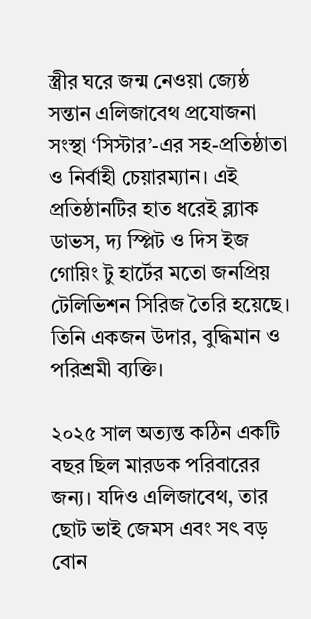স্ত্রীর ঘরে জন্ম নেওয়া জ্যেষ্ঠ সন্তান এলিজাবেথ প্রযোজনা সংস্থা ‘সিস্টার’-এর সহ-প্রতিষ্ঠাতা ও নির্বাহী চেয়ারম্যান। এই প্রতিষ্ঠানটির হাত ধরেই ব্ল্যাক ডাভস, দ্য স্প্লিট ও দিস ইজ গোয়িং টু হার্টের মতো জনপ্রিয় টেলিভিশন সিরিজ তৈরি হয়েছে। তিনি একজন উদার, বুদ্ধিমান ও পরিশ্রমী ব্যক্তি।

২০২৫ সাল অত্যন্ত কঠিন একটি বছর ছিল মারডক পরিবারের জন্য। যদিও এলিজাবেথ, তার ছোট ভাই জেমস এবং সৎ বড় বোন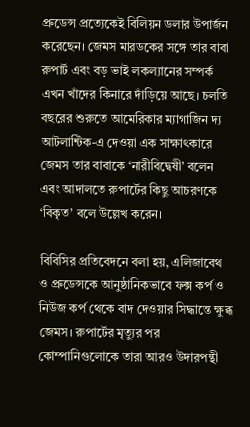প্রুডেন্স প্রত্যেকেই বিলিয়ন ডলার উপার্জন করেছেন। জেমস মারডকের সঙ্গে তার বাবা রুপার্ট এবং বড় ভাই লকল্যানের সম্পর্ক এখন খাঁদের কিনারে দাঁড়িয়ে আছে। চলতি বছরের শুরুতে আমেরিকার ম্যাগাজিন দ্য আটলান্টিক-এ দেওয়া এক সাক্ষাৎকারে জেমস তার বাবাকে ‘নারীবিদ্বেষী’ বলেন এবং আদালতে রুপার্টের কিছু আচরণকে ‘বিকৃত’ বলে উল্লেখ করেন।

বিবিসির প্রতিবেদনে বলা হয়, এলিজাবেথ ও প্রুডেন্সকে আনুষ্ঠানিকভাবে ফক্স কর্প ও নিউজ কর্প থেকে বাদ দেওয়ার সিদ্ধান্তে ক্ষুব্ধ জেমস। রুপার্টের মৃত্যুর পর কোম্পানিগুলোকে তারা আরও উদারপন্থী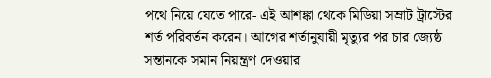পথে নিয়ে যেতে পারে- এই আশঙ্কা থেকে মিডিয়া সম্রাট ট্রাস্টের শর্ত পরিবর্তন করেন। আগের শর্তানুযায়ী মৃত্যুর পর চার জ্যেষ্ঠ সন্তানকে সমান নিয়ন্ত্রণ দেওয়ার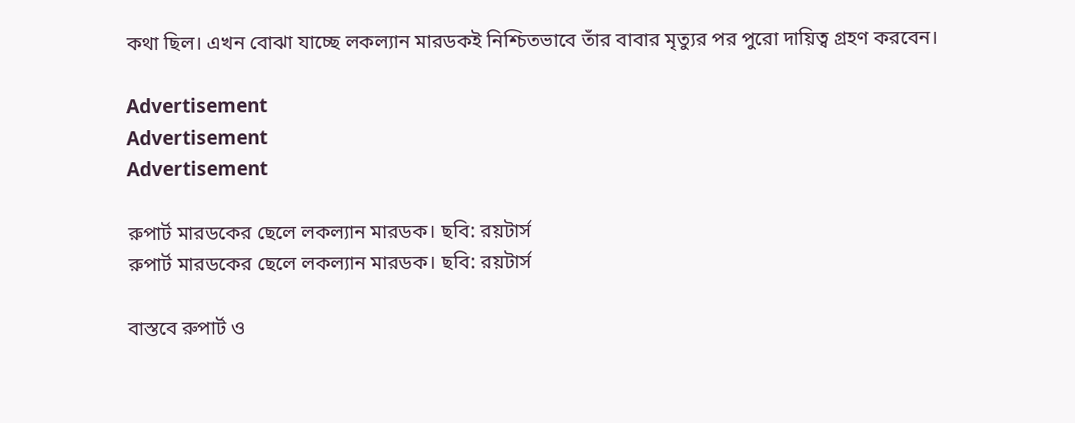কথা ছিল। এখন বোঝা যাচ্ছে লকল্যান মারডকই নিশ্চিতভাবে তাঁর বাবার মৃত্যুর পর পুরো দায়িত্ব গ্রহণ করবেন।

Advertisement
Advertisement
Advertisement

রুপার্ট মারডকের ছেলে লকল্যান মারডক। ছবি: রয়টার্স
রুপার্ট মারডকের ছেলে লকল্যান মারডক। ছবি: রয়টার্স

বাস্তবে রুপার্ট ও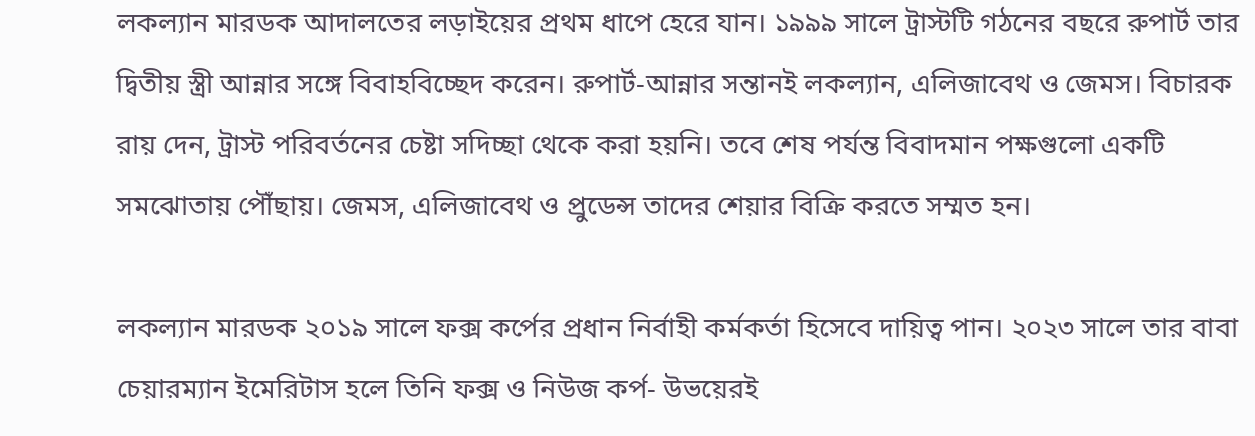লকল্যান মারডক আদালতের লড়াইয়ের প্রথম ধাপে হেরে যান। ১৯৯৯ সালে ট্রাস্টটি গঠনের বছরে রুপার্ট তার দ্বিতীয় স্ত্রী আন্নার সঙ্গে বিবাহবিচ্ছেদ করেন। রুপার্ট-আন্নার সন্তানই লকল্যান, এলিজাবেথ ও জেমস। বিচারক রায় দেন, ট্রাস্ট পরিবর্তনের চেষ্টা সদিচ্ছা থেকে করা হয়নি। তবে শেষ পর্যন্ত বিবাদমান পক্ষগুলো একটি সমঝোতায় পৌঁছায়। জেমস, এলিজাবেথ ও প্রুডেন্স তাদের শেয়ার বিক্রি করতে সম্মত হন।

লকল্যান মারডক ২০১৯ সালে ফক্স কর্পের প্রধান নির্বাহী কর্মকর্তা হিসেবে দায়িত্ব পান। ২০২৩ সালে তার বাবা চেয়ারম্যান ইমেরিটাস হলে তিনি ফক্স ও নিউজ কর্প- উভয়েরই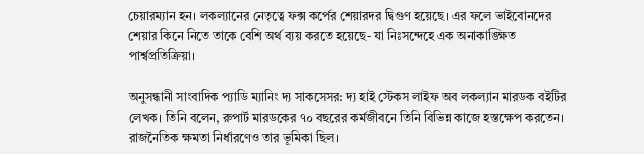চেয়ারম্যান হন। লকল্যানের নেতৃত্বে ফক্স কর্পের শেয়ারদর দ্বিগুণ হয়েছে। এর ফলে ভাইবোনদের শেয়ার কিনে নিতে তাকে বেশি অর্থ ব্যয় করতে হয়েছে- যা নিঃসন্দেহে এক অনাকাঙ্ক্ষিত পার্শ্বপ্রতিক্রিয়া।

অনুসন্ধানী সাংবাদিক প্যাডি ম্যানিং দ্য সাকসেসর: দ্য হাই স্টেকস লাইফ অব লকল্যান মারডক বইটির লেখক। তিনি বলেন, রুপার্ট মারডকের ৭০ বছরের কর্মজীবনে তিনি বিভিন্ন কাজে হস্তক্ষেপ করতেন। রাজনৈতিক ক্ষমতা নির্ধারণেও তার ভূমিকা ছিল।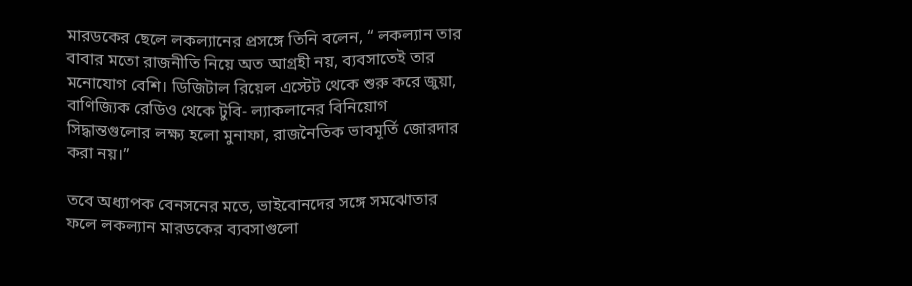মারডকের ছেলে লকল্যানের প্রসঙ্গে তিনি বলেন, “ লকল্যান তার বাবার মতো রাজনীতি নিয়ে অত আগ্রহী নয়, ব্যবসাতেই তার মনোযোগ বেশি। ডিজিটাল রিয়েল এস্টেট থেকে শুরু করে জুয়া, বাণিজ্যিক রেডিও থেকে টুবি- ল্যাকলানের বিনিয়োগ সিদ্ধান্তগুলোর লক্ষ্য হলো মুনাফা, রাজনৈতিক ভাবমূর্তি জোরদার করা নয়।”

তবে অধ্যাপক বেনসনের মতে, ভাইবোনদের সঙ্গে সমঝোতার ফলে লকল্যান মারডকের ব্যবসাগুলো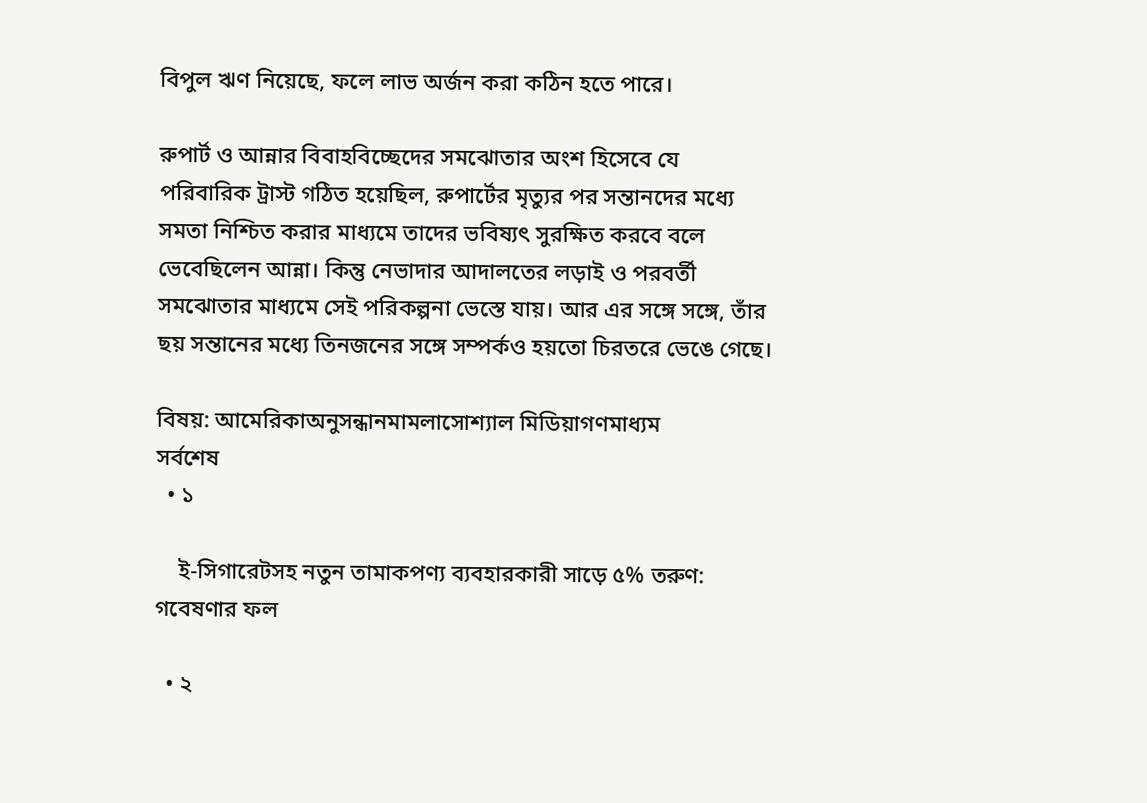বিপুল ঋণ নিয়েছে, ফলে লাভ অর্জন করা কঠিন হতে পারে।

রুপার্ট ও আন্নার বিবাহবিচ্ছেদের সমঝোতার অংশ হিসেবে যে পরিবারিক ট্রাস্ট গঠিত হয়েছিল, রুপার্টের মৃত্যুর পর সন্তানদের মধ্যে সমতা নিশ্চিত করার মাধ্যমে তাদের ভবিষ্যৎ সুরক্ষিত করবে বলে ভেবেছিলেন আন্না। কিন্তু নেভাদার আদালতের লড়াই ও পরবর্তী সমঝোতার মাধ্যমে সেই পরিকল্পনা ভেস্তে যায়। আর এর সঙ্গে সঙ্গে, তাঁর ছয় সন্তানের মধ্যে তিনজনের সঙ্গে সম্পর্কও হয়তো চিরতরে ভেঙে গেছে।

বিষয়: আমেরিকাঅনুসন্ধানমামলাসোশ্যাল মিডিয়াগণমাধ্যম
সর্বশেষ
  • ১

    ই-সিগারেটসহ নতুন তামাকপণ্য ব্যবহারকারী সাড়ে ৫% তরুণ: গবেষণার ফল

  • ২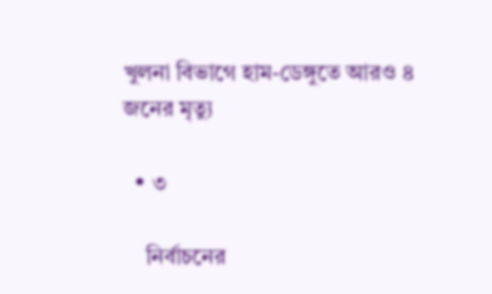খুলনা বিভাগে হাম-ডেঙ্গুতে আরও ৪ জনের মৃত্যু

  • ৩

    নির্বাচনের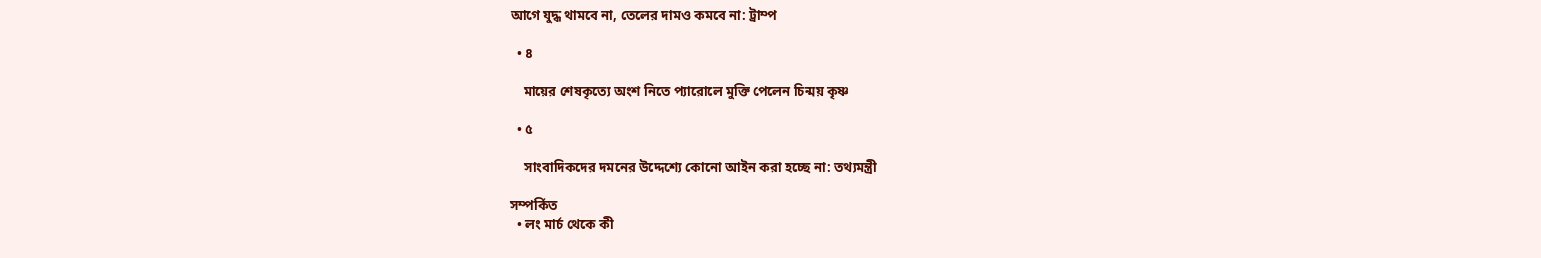আগে যুদ্ধ থামবে না, তেলের দামও কমবে না: ট্রাম্প

  • ৪

    মায়ের শেষকৃত্যে অংশ নিতে প্যারোলে মুক্তি পেলেন চিন্ময় কৃষ্ণ

  • ৫

    সাংবাদিকদের দমনের উদ্দেশ্যে কোনো আইন করা হচ্ছে না: তথ্যমন্ত্রী

সম্পর্কিত
  • লং মার্চ থেকে কী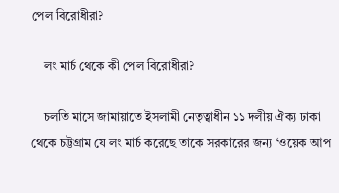পেল বিরোধীরা?

    লং মার্চ থেকে কী পেল বিরোধীরা?

    চলতি মাসে জামায়াতে ইসলামী নেতৃত্বাধীন ১১ দলীয় ঐক্য ঢাকা থেকে চট্টগ্রাম যে লং মার্চ করেছে তাকে সরকারের জন্য ‘ওয়েক আপ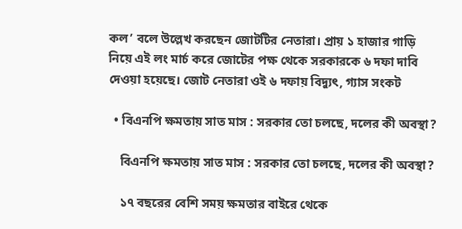কল’ বলে উল্লেখ করছেন জোটটির নেতারা। প্রায় ১ হাজার গাড়ি নিয়ে এই লং মার্চ করে জোটের পক্ষ থেকে সরকারকে ৬ দফা দাবি দেওয়া হয়েছে। জোট নেতারা ওই ৬ দফায় বিদ্যুৎ, গ্যাস সংকট

  • বিএনপি ক্ষমতায় সাত মাস : সরকার তো চলছে, দলের কী অবস্থা?

    বিএনপি ক্ষমতায় সাত মাস : সরকার তো চলছে, দলের কী অবস্থা?

    ১৭ বছরের বেশি সময় ক্ষমতার বাইরে থেকে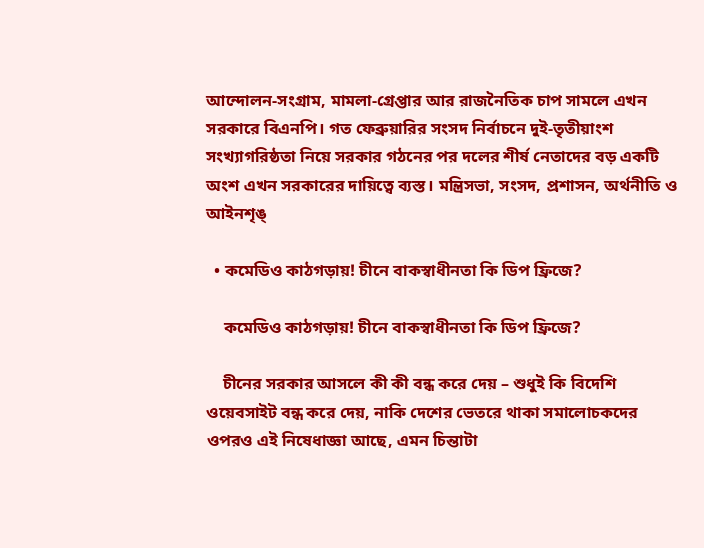আন্দোলন-সংগ্রাম, মামলা-গ্রেপ্তার আর রাজনৈতিক চাপ সামলে এখন সরকারে বিএনপি। গত ফেব্রুয়ারির সংসদ নির্বাচনে দুই-তৃতীয়াংশ সংখ্যাগরিষ্ঠতা নিয়ে সরকার গঠনের পর দলের শীর্ষ নেতাদের বড় একটি অংশ এখন সরকারের দায়িত্বে ব্যস্ত। মন্ত্রিসভা, সংসদ, প্রশাসন, অর্থনীতি ও আইনশৃঙ্

  • কমেডিও কাঠগড়ায়! চীনে বাকস্বাধীনতা কি ডিপ ফ্রিজে?

    কমেডিও কাঠগড়ায়! চীনে বাকস্বাধীনতা কি ডিপ ফ্রিজে?

    চীনের সরকার আসলে কী কী বন্ধ করে দেয় – শুধুই কি বিদেশি ওয়েবসাইট বন্ধ করে দেয়, নাকি দেশের ভেতরে থাকা সমালোচকদের ওপরও এই নিষেধাজ্ঞা আছে, এমন চিন্তাটা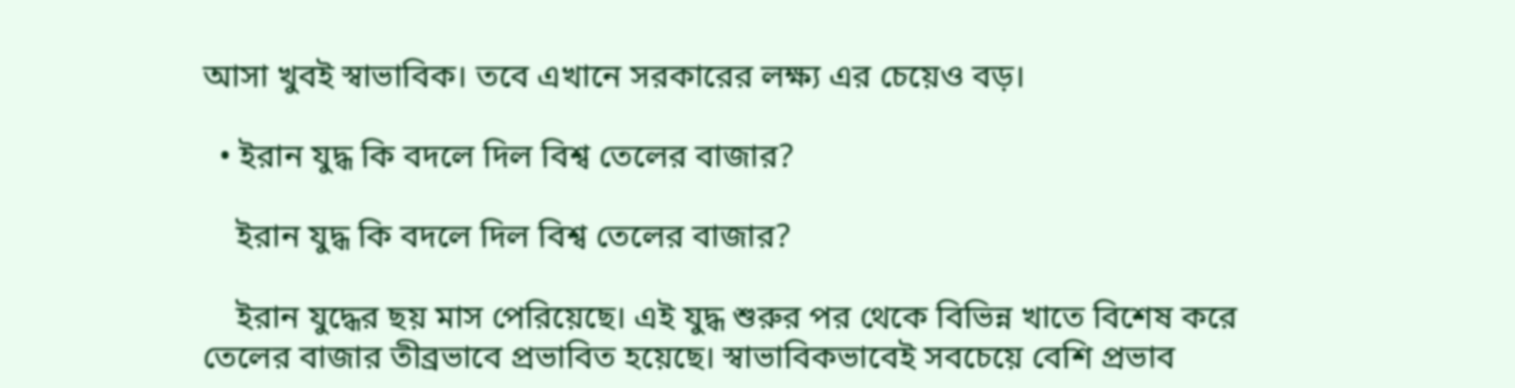আসা খুবই স্বাভাবিক। তবে এখানে সরকারের লক্ষ্য এর চেয়েও বড়।

  • ইরান যুদ্ধ কি বদলে দিল বিশ্ব তেলের বাজার?

    ইরান যুদ্ধ কি বদলে দিল বিশ্ব তেলের বাজার?

    ইরান যুদ্ধের ছয় মাস পেরিয়েছে। এই যুদ্ধ শুরুর পর থেকে বিভিন্ন খাতে বিশেষ করে তেলের বাজার তীব্রভাবে প্রভাবিত হয়েছে। স্বাভাবিকভাবেই সবচেয়ে বেশি প্রভাব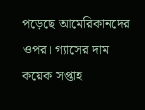পড়েছে আমেরিকানদের ওপর। গ্যাসের দাম কয়েক সপ্তাহ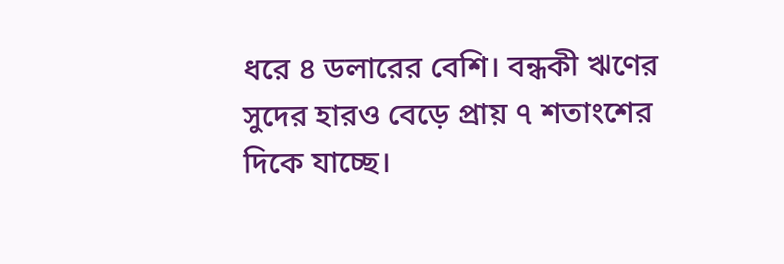ধরে ৪ ডলারের বেশি। বন্ধকী ঋণের সুদের হারও বেড়ে প্রায় ৭ শতাংশের দিকে যাচ্ছে।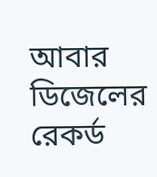আবার ডিজেলের রেকর্ড